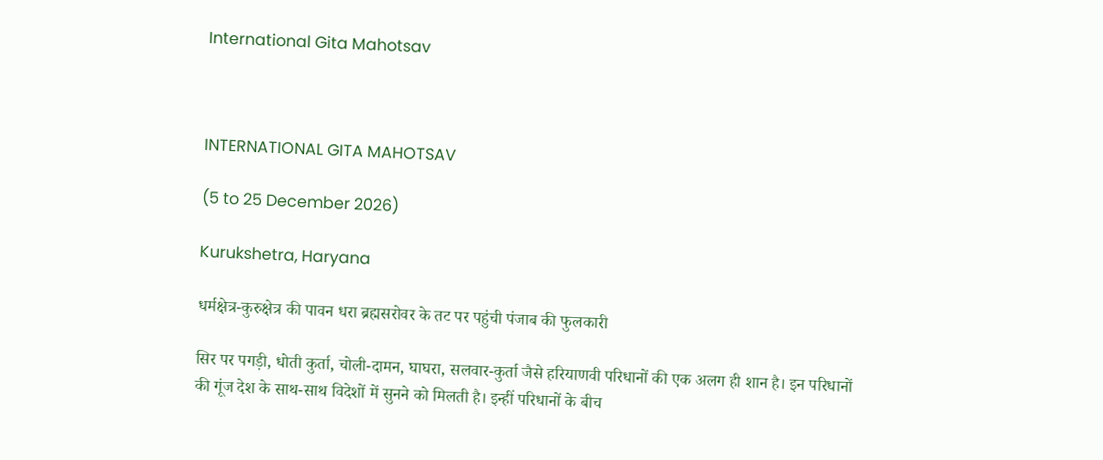International Gita Mahotsav



INTERNATIONAL GITA MAHOTSAV

(5 to 25 December 2026)

Kurukshetra, Haryana

धर्मक्षेत्र-कुरुक्षेत्र की पावन धरा ब्रह्मसरोवर के तट पर पहुंची पंजाब की फुलकारी

सिर पर पगड़ी, धोती कुर्ता, चोली-दामन, घाघरा, सलवार-कुर्ता जैसे हरियाणवी परिधानों की एक अलग ही शान है। इन परिधानों की गूंज देश के साथ-साथ विदेशों में सुनने को मिलती है। इन्हीं परिधानों के बीच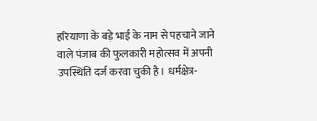हरियाणा के बड़े भाई के नाम से पहचाने जाने वाले पंजाब की फुलकारी महोत्सव में अपनी उपस्थिति दर्ज करवा चुकी है। धर्मक्षेत्र-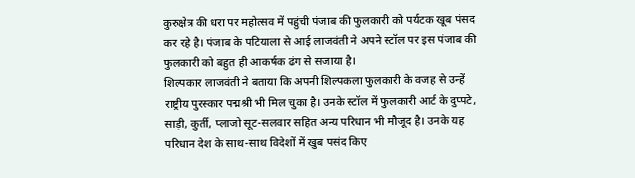कुरुक्षेत्र की धरा पर महोत्सव में पहुंची पंजाब की फुलकारी को पर्यटक खूब पंसद कर रहे है। पंजाब के पटियाला से आई लाजवंती ने अपने स्टॉल पर इस पंजाब की फुलकारी को बहुत ही आकर्षक ढंग से सजाया है।
शिल्पकार लाजवंती ने बताया कि अपनी शिल्पकला फुलकारी के वजह से उन्हें राष्ट्रीय पुरस्कार पद्मश्री भी मिल चुका है। उनके स्टॉल में फुलकारी आर्ट के दुप्पटे, साड़ी, कुर्ती, प्लाजो सूट-सलवार सहित अन्य परिधान भी मौजूद है। उनके यह परिधान देश के साथ-साथ विदेशों में खुब पसंद किए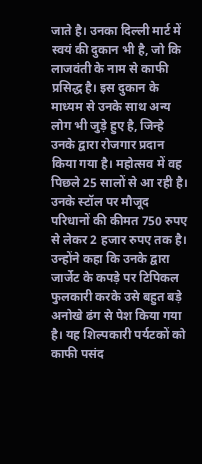जाते है। उनका दिल्ली मार्ट में स्वयं की दुकान भी है, जो कि लाजवंती के नाम से काफी प्रसिद्ध है। इस दुकान के माध्यम से उनके साथ अन्य लोग भी जुड़े हुए है, जिन्हे उनके द्वारा रोजगार प्रदान किया गया है। महोत्सव में वह पिछले 25 सालों से आ रही है। उनके स्टॉल पर मौजूद परिधानों की कीमत 750 रुपए से लेकर 2 हजार रुपए तक है।
उन्होंने कहा कि उनके द्वारा जार्जेट के कपड़े पर टिपिकल फुलकारी करके उसे बहुत बड़े अनोखे ढंग से पेश किया गया है। यह शिल्पकारी पर्यटकों को काफी पसंद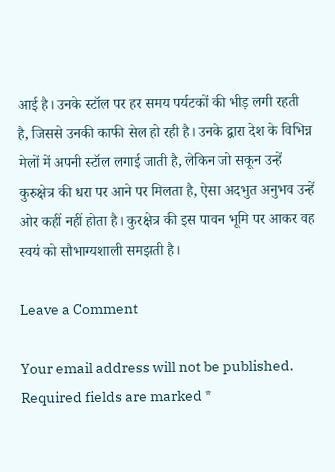आई है। उनके स्टॉल पर हर समय पर्यटकों की भीड़ लगी रहती है, जिससे उनकी काफी सेल हो रही है। उनके द्वारा देश के विभिन्न मेलों में अपनी स्टॉल लगाई जाती है, लेकिन जो सकून उन्हें कुरुक्षेत्र की धरा पर आने पर मिलता है, ऐसा अदभुत अनुभव उन्हें ओर कहीं नहीं होता है। कुरक्षेत्र की इस पावन भूमि पर आकर वह स्वयं को सौभाग्यशाली समझती है।

Leave a Comment

Your email address will not be published. Required fields are marked *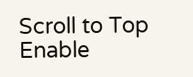Scroll to Top
Enable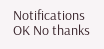Notifications OK No thanks